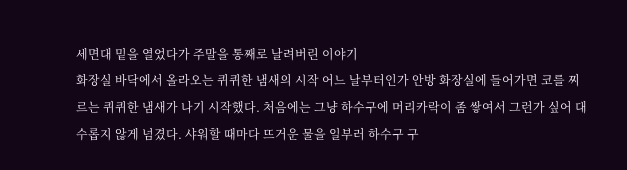세면대 밑을 열었다가 주말을 통째로 날려버린 이야기
화장실 바닥에서 올라오는 퀴퀴한 냄새의 시작 어느 날부터인가 안방 화장실에 들어가면 코를 찌르는 퀴퀴한 냄새가 나기 시작했다. 처음에는 그냥 하수구에 머리카락이 좀 쌓여서 그런가 싶어 대수롭지 않게 넘겼다. 샤워할 때마다 뜨거운 물을 일부러 하수구 구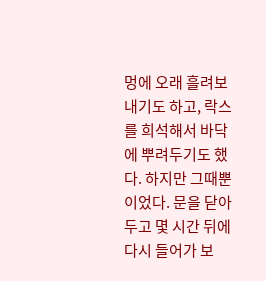멍에 오래 흘려보내기도 하고, 락스를 희석해서 바닥에 뿌려두기도 했다. 하지만 그때뿐이었다. 문을 닫아두고 몇 시간 뒤에 다시 들어가 보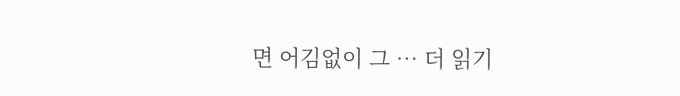면 어김없이 그 … 더 읽기